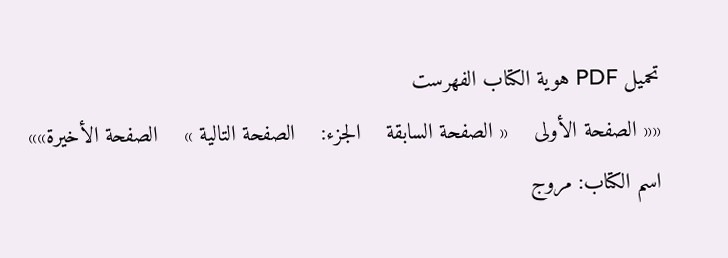تحمیل PDF هویة الکتاب الفهرست
«« الصفحة الأولی    « الصفحة السابقة    الجزء:    الصفحة التالیة »    الصفحة الأخیرة»»
اسم الکتاب: مروج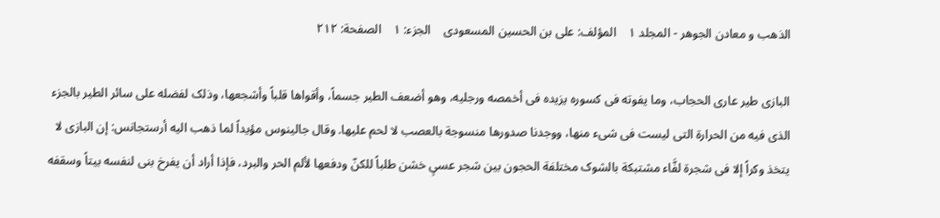الذهب و معادن الجوهر - المجلد ۱    المؤلف: علی بن الحسین المسعودی    الجزء: ۱    الصفحة: ۲۱۲

البازی طیر عاری الحجاب، وما یفوته فی کسوره یزیده فی أخمصه ورجلیه، وهو أضعف الطیر جسماً، وأقواها قلباً وأشجعها، وذلک لفضله على سائر الطیر بالجزء الذی فیه من الحرارة التی لیست فی شیء منها، ووجدنا صدورها منسوجة بالعصب لا لحم علیها. وقال جالینوس مؤیداً لما ذهب الیه أرستجانس: إن البازی لا یتخذ وکراً إلا فی شجرة لفَّاء مشتبکة بالشوک مختلفة الحجون بین شجر عسیٍ خشن طلباً للکنّ ودفعها لألم الحر والبرد، فإذا أراد أن یفرخ بنى لنفسه بیتاً وسقفه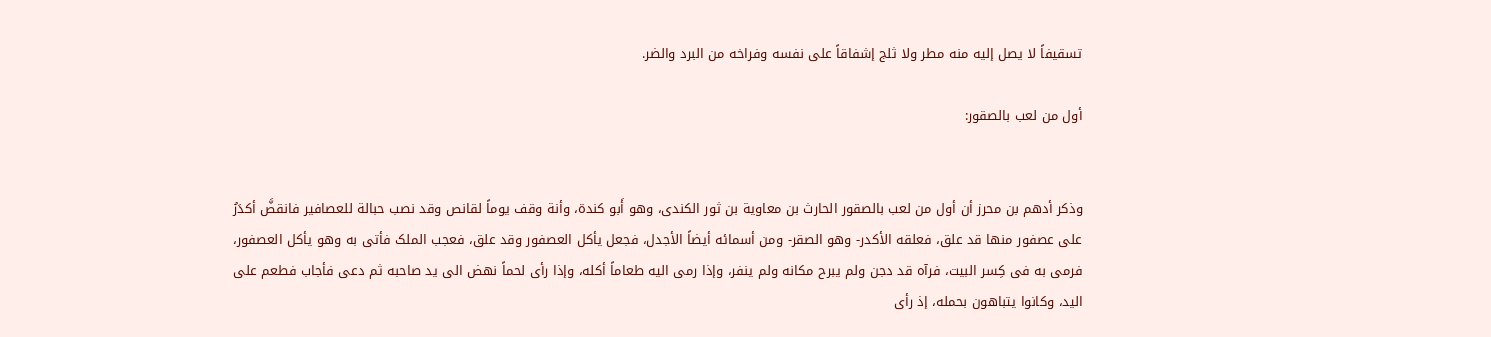تسقیفاً لا یصل إلیه منه مطر ولا ثلج إشفاقاً على نفسه وفراخه من البرد والضر.

أول من لعب بالصقور:


وذکر أدهم بن محرز أن أول من لعب بالصقور الحارث بن معاویة بن ثور الکندی، وهو أَبو کندة، وأنة وقف یوماً لقانص وقد نصب حبالة للعصافیر فانقضَّ أکدَرُ على عصفور منها قد علق، فعلقه الأکدر- وهو الصقر- ومن أسمائه أیضاً الأجدل، فجعل یأکل العصفور وقد علق، فعجب الملک فأتی به وهو یأکل العصفور، فرمى به فی کِسر البیت، فرآه قد دجن ولم یبرح مکانه ولم ینفر، وإذا رمى الیه طعاماً أکله، وإذا رأى لحماً نهض الى ید صاحبه ثم دعى فأجاب فطعم على الید، وکانوا یتباهون بحمله، إذ رأى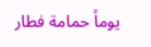یوماً حمامة فطار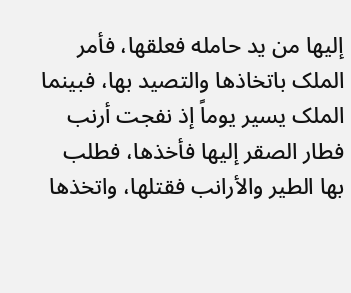إلیها من ید حامله فعلقها، فأمر الملک باتخاذها والتصید بها، فبینما الملک یسیر یوماً إذ نفجت أرنب فطار الصقر إلیها فأخذها، فطلب بها الطیر والأرانب فقتلها، واتخذها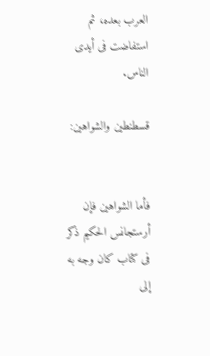العرب بعده، ثم استفاضت فی أیدی الناس.

قسطنطین والشواهین:


فأما الشواهین فإن أرستجانس الحکیم ذکر فی کتاب کان وجه به إلى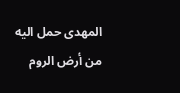المهدی حمل الیه من أرض الروم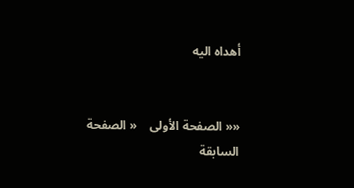أهداه الیه


«« الصفحة الأولی    « الصفحة السابقة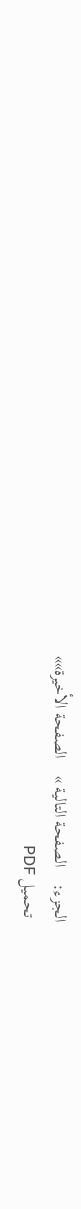الجزء:    الصفحة التالیة »    الصفحة الأخیرة»»
 تحمیل PDF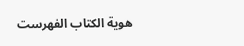هویة الکتاب الفهرست